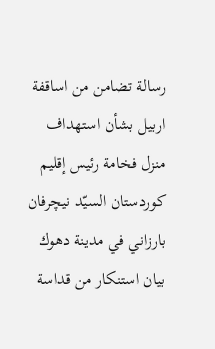رسالة تضامن من اساقفة اربيل بشأن استهداف منزل فخامة رئيس إقليم كوردستان السيّد نيچرفان بارزاني في مدينة دهوك      بيان استنكار من قداسة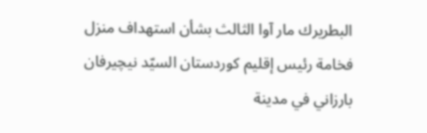البطريرك مار آوا الثالث بشأن استهداف منزل فخامة رئيس إقليم كوردستان السيّد نيچيرفان بارزاني في مدينة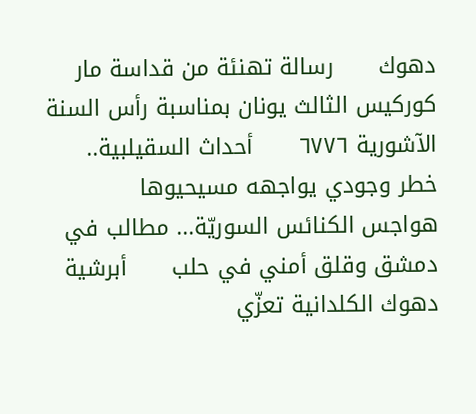دهوك      رسالة تهنئة من قداسة مار كوركيس الثالث يونان بمناسبة رأس السنة الآشورية ٦٧٧٦      أحداث السقيلبية.. خطر وجودي يواجهه مسيحيوها        هواجس الكنائس السوريّة... مطالب في دمشق وقلق أمني في حلب      أبرشية دهوك الكلدانية تعزّي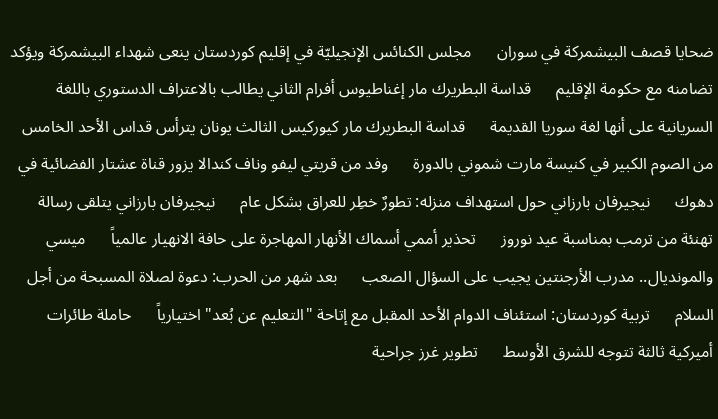ضحايا قصف البيشمركة في سوران      مجلس الكنائس الإنجيليّة في إقليم كوردستان ينعى شهداء البيشمركة ويؤكد تضامنه مع حكومة الإقليم      قداسة البطريرك مار إغناطيوس أفرام الثاني يطالب بالاعتراف الدستوري باللغة السريانية على أنها لغة سوريا القديمة      قداسة البطريرك مار كيوركيس الثالث يونان يترأس قداس الأحد الخامس من الصوم الكبير في كنيسة مارت شموني بالدورة      وفد من قريتي ليفو وناف كندالا يزور قناة عشتار الفضائية في دهوك      نيجيرفان بارزاني حول استهداف منزله: تطورٌ خطِر للعراق بشكل عام      نيجيرفان بارزاني يتلقى رسالة تهنئة من ترمب بمناسبة عيد نوروز      تحذير أممي أسماك الأنهار المهاجرة على حافة الانهيار عالمياً      ميسي والمونديال.. مدرب الأرجنتين يجيب على السؤال الصعب      بعد شهر من الحرب: دعوة لصلاة المسبحة من أجل السلام      تربية كوردستان: استئناف الدوام الأحد المقبل مع إتاحة "التعليم عن بُعد" اختيارياً      حاملة طائرات أميركية ثالثة تتوجه للشرق الأوسط      تطوير غرز جراحية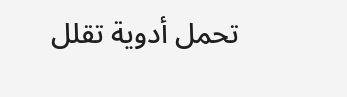تحمل أدوية تقلل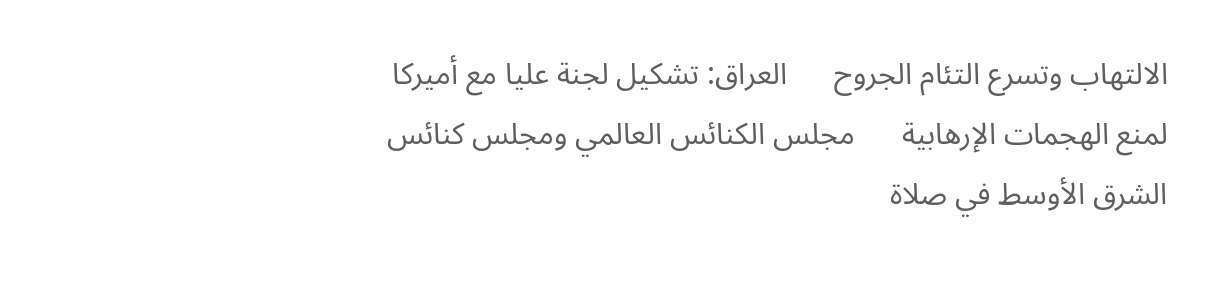الالتهاب وتسرع التئام الجروح      العراق: تشكيل لجنة عليا مع أميركا لمنع الهجمات الإرهابية      مجلس الكنائس العالمي ومجلس كنائس الشرق الأوسط في صلاة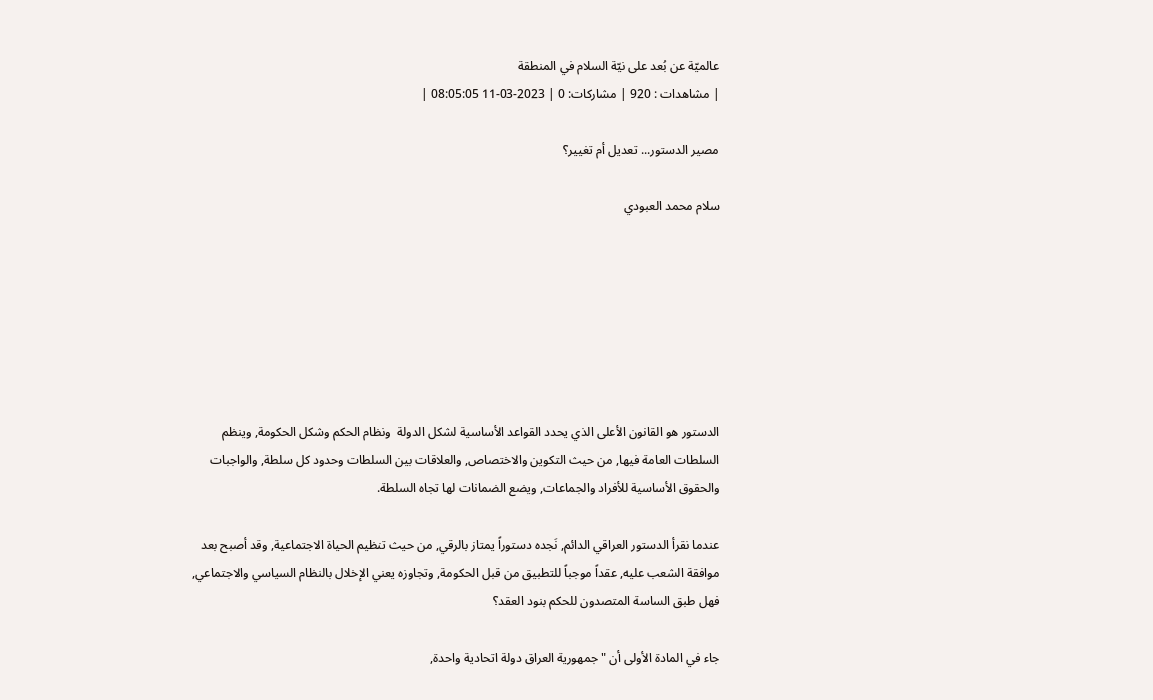عالميّة عن بُعد على نيّة السلام في المنطقة
| مشاهدات : 920 | مشاركات: 0 | 2023-03-11 08:05:05 |

مصير الدستور... تعديل أم تغيير؟

سلام محمد العبودي







الدستور هو القانون الأعلى الذي يحدد القواعد الأساسية لشكل الدولة  ونظام الحكم وشكل الحكومة, وينظم السلطات العامة فيها, من حيث التكوين والاختصاص, والعلاقات بين السلطات وحدود كل سلطة, والواجبات والحقوق الأساسية للأفراد والجماعات, ويضع الضمانات لها تجاه السلطة.

عندما نقرأ الدستور العراقي الدائم, نَجده دستوراً يمتاز بالرقي, من حيث تنظيم الحياة الاجتماعية, وقد أصبح بعد موافقة الشعب عليه, عقداً موجباً للتطبيق من قبل الحكومة, وتجاوزه يعني الإخلال بالنظام السياسي والاجتماعي, فهل طبق الساسة المتصدون للحكم بنود العقد؟

جاء في المادة الأولى أن " جمهورية العراق دولة اتحادية واحدة,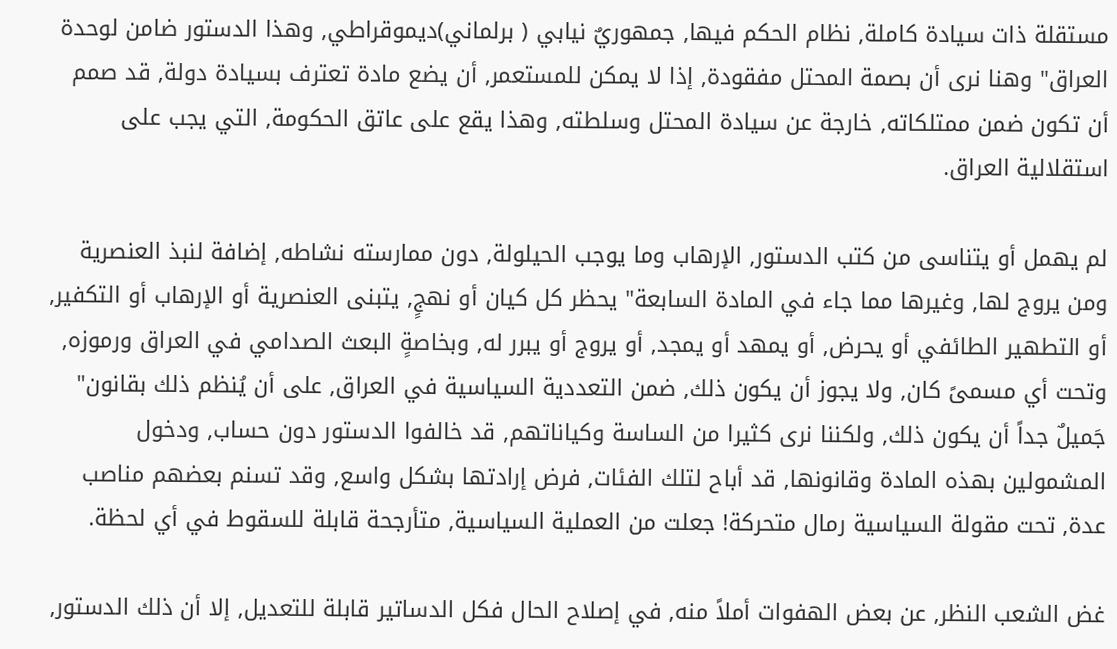مستقلة ذات سيادة كاملة, نظام الحكم فيها, جمهوريٌ نيابي ( برلماني)ديموقراطي, وهذا الدستور ضامن لوحدة العراق" وهنا نرى أن بصمة المحتل مفقودة, إذا لا يمكن للمستعمر, أن يضع مادة تعترف بسيادة دولة, قد صمم أن تكون ضمن ممتلكاته, خارجة عن سيادة المحتل وسلطته, وهذا يقع على عاتق الحكومة, التي يجب على استقلالية العراق.

لم يهمل أو يتناسى من كتب الدستور, الإرهاب وما يوجب الحيلولة, دون ممارسته نشاطه, إضافة لنبذ العنصرية ومن يروج لها, وغيرها مما جاء في المادة السابعة" يحظر كل كيان أو نهجٍ, يتبنى العنصرية أو الإرهاب أو التكفير, أو التطهير الطائفي أو يحرض, أو يمهد أو يمجد, أو يروج أو يبرر له, وبخاصةٍ البعث الصدامي في العراق ورموزه, وتحت أي مسمىً كان, ولا يجوز أن يكون ذلك, ضمن التعددية السياسية في العراق, على أن يُنظم ذلك بقانون" جَميلٌ جداً أن يكون ذلك, ولكننا نرى كثيرا من الساسة وكياناتهم, قد خالفوا الدستور دون حساب, ودخول المشمولين بهذه المادة وقانونها, قد أباح لتلك الفئات, فرض إرادتها بشكل واسع, وقد تسنم بعضهم مناصب عدة, تحت مقولة السياسية رمال متحركة! جعلت من العملية السياسية, متأرجحة قابلة للسقوط في أي لحظة.

غض الشعب النظر, عن بعض الهفوات أملاً منه, في إصلاح الحال فكل الدساتير قابلة للتعديل, إلا أن ذلك الدستور,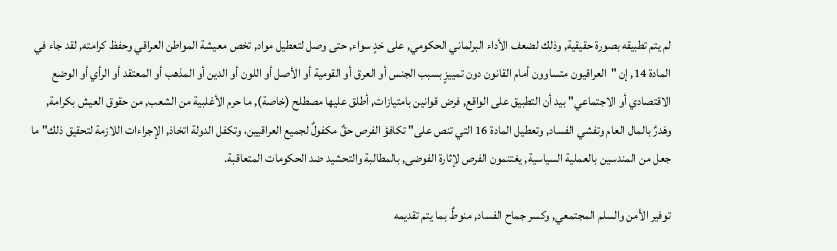لم يتم تطبيقه بصورة حقيقية, وذلك لضعف الأداء البرلماني الحكومي, على حَدٍ سواء, حتى وصل لتعطيل مواد, تخص معيشة المواطن العراقي وحفظ كرامته, لقد جاء في المادة 14, إن "العراقيون متساوون أمام القانون دون تمييزٍ بسبب الجنس أو العرق أو القومية أو الأصل أو اللون أو الدين أو المذهب أو المعتقد أو الرأي أو الوضع الاقتصادي أو الاجتماعي" بيد أن التطبيق على الواقع, فرض قوانين بامتيازات, أطلق عليها مصطلح (خاصة), ما حرم الأغلبية من الشعب, من حقوق العيش بكرامة, وهَدرٌ بالمال العام وتفشي الفساد, وتعطيل المادة 16 التي تنص على" تكافؤ الفرص حقٌ مكفولٌ لجميع العراقيين، وتكفل الدولة اتخاذ, الإجراءات اللازمة لتحقيق ذلك" ما جعل من المندسين بالعملية السياسية, يغتنمون الفرص لإثارة الفوضى, بالمطالبة والتحشيد ضد الحكومات المتعاقبة.

توفير الأمن والسلم المجتمعي, وكسر جماح الفساد, منوطٌ بما يتم تقديمه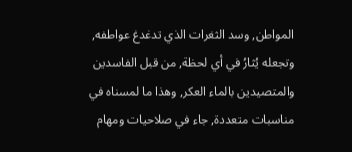المواطن, وسد الثغرات الذي تدغدغ عواطفه, وتجعله يُثارُ في أي لحظة, من قبل الفاسدين والمتصيدين بالماء العكر, وهذا ما لمسناه في مناسبات متعددة, جاء في صلاحيات ومهام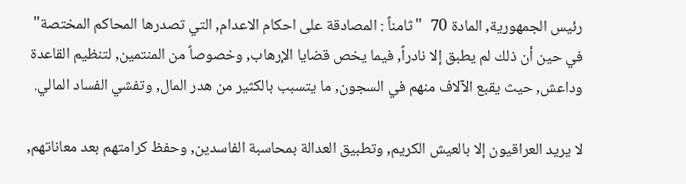رئيس الجمهورية, المادة 70  "ثامناً : المصادقة على احكام الاعدام, التي تصدرها المحاكم المختصة" في حين أن ذلك لم يطبق إلا نادراً, فيما يخص قضايا الإرهاب, وخصوصاً من المنتمين, لتنظيم القاعدة وداعش, حيث يقبع الآلاف منهم في السجون, ما يتسبب بالكثير من هدر المال, وتفشي الفساد المالي.

لا يريد العراقيون إلا بالعيش الكريم, وتطبيق العدالة بمحاسبة الفاسدين, وحفظ كرامتهم بعد معاناتهم,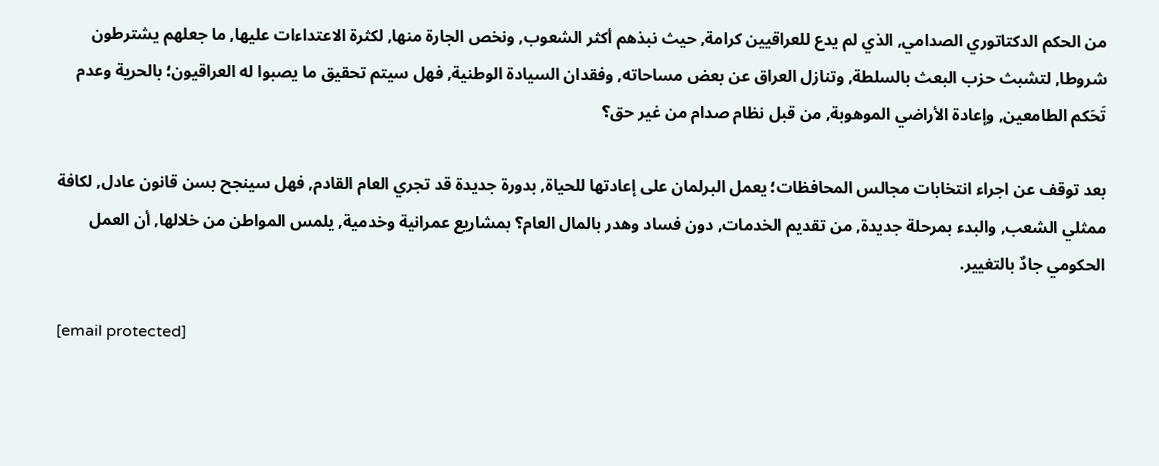من الحكم الدكتاتوري الصدامي, الذي لم يدع للعراقيين كرامة, حيث نبذهم أكثر الشعوب, ونخص الجارة منها, لكثرة الاعتداءات عليها, ما جعلهم يشترطون شروطا, لتشبث حزب البعث بالسلطة, وتنازل العراق عن بعض مساحاته, وفقدان السيادة الوطنية, فهل سيتم تحقيق ما يصبوا له العراقيون؛ بالحرية وعدم تَحَكم الطامعين, وإعادة الأراضي الموهوبة, من قبل نظام صدام من غير حق؟

بعد توقف عن اجراء انتخابات مجالس المحافظات؛ يعمل البرلمان على إعادتها للحياة, بدورة جديدة قد تجري العام القادم, فهل سينجح بسن قانون عادل, لكافة ممثلي الشعب, والبدء بمرحلة جديدة, من تقديم الخدمات, دون فساد وهدر بالمال العام؟ بمشاريع عمرانية وخدمية, يلمس المواطن من خلالها, أن العمل الحكومي جادٌ بالتغيير.

[email protected]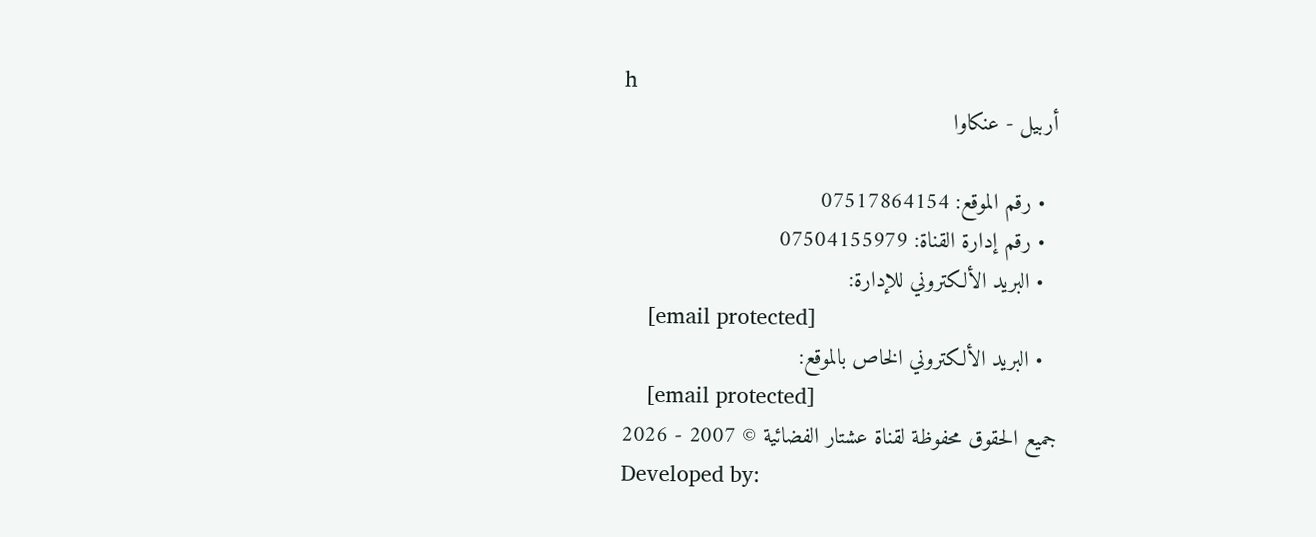h
أربيل - عنكاوا

  • رقم الموقع: 07517864154
  • رقم إدارة القناة: 07504155979
  • البريد الألكتروني للإدارة:
    [email protected]
  • البريد الألكتروني الخاص بالموقع:
    [email protected]
جميع الحقوق محفوظة لقناة عشتار الفضائية © 2007 - 2026
Developed by: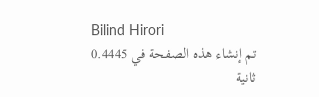Bilind Hirori
تم إنشاء هذه الصفحة في 0.4445 ثانية